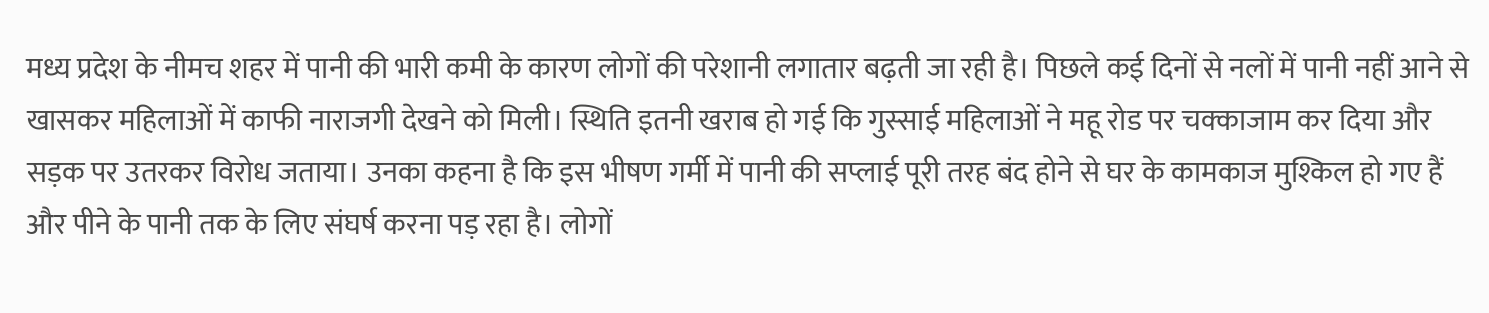मध्य प्रदेश के नीमच शहर में पानी की भारी कमी के कारण लोगों की परेशानी लगातार बढ़ती जा रही है। पिछले कई दिनों से नलों में पानी नहीं आने से खासकर महिलाओं में काफी नाराजगी देखने को मिली। स्थिति इतनी खराब हो गई कि गुस्साई महिलाओं ने महू रोड पर चक्काजाम कर दिया और सड़क पर उतरकर विरोध जताया। उनका कहना है कि इस भीषण गर्मी में पानी की सप्लाई पूरी तरह बंद होने से घर के कामकाज मुश्किल हो गए हैं और पीने के पानी तक के लिए संघर्ष करना पड़ रहा है। लोगों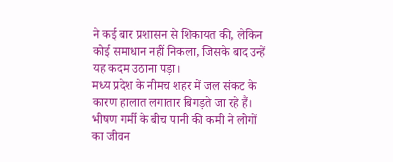ने कई बार प्रशासन से शिकायत की, लेकिन कोई समाधान नहीं निकला, जिसके बाद उन्हें यह कदम उठाना पड़ा।
मध्य प्रदेश के नीमच शहर में जल संकट के कारण हालात लगातार बिगड़ते जा रहे हैं। भीषण गर्मी के बीच पानी की कमी ने लोगों का जीवन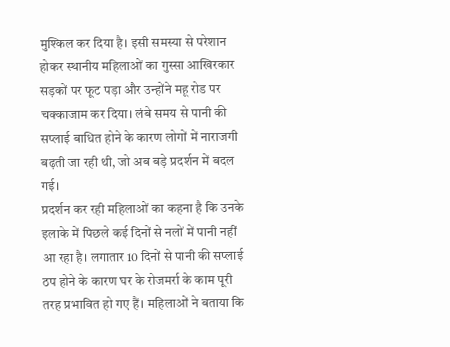मुश्किल कर दिया है। इसी समस्या से परेशान होकर स्थानीय महिलाओं का गुस्सा आखिरकार सड़कों पर फूट पड़ा और उन्होंने महू रोड पर चक्काजाम कर दिया। लंबे समय से पानी की सप्लाई बाधित होने के कारण लोगों में नाराजगी बढ़ती जा रही थी, जो अब बड़े प्रदर्शन में बदल गई।
प्रदर्शन कर रही महिलाओं का कहना है कि उनके इलाके में पिछले कई दिनों से नलों में पानी नहीं आ रहा है। लगातार 10 दिनों से पानी की सप्लाई ठप होने के कारण घर के रोजमर्रा के काम पूरी तरह प्रभावित हो गए हैं। महिलाओं ने बताया कि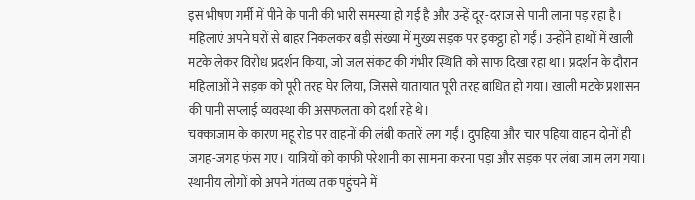इस भीषण गर्मी में पीने के पानी की भारी समस्या हो गई है और उन्हें दूर-दराज से पानी लाना पड़ रहा है।
महिलाएं अपने घरों से बाहर निकलकर बड़ी संख्या में मुख्य सड़क पर इकट्ठा हो गईं। उन्होंने हाथों में खाली मटके लेकर विरोध प्रदर्शन किया, जो जल संकट की गंभीर स्थिति को साफ दिखा रहा था। प्रदर्शन के दौरान महिलाओं ने सड़क को पूरी तरह घेर लिया, जिससे यातायात पूरी तरह बाधित हो गया। खाली मटके प्रशासन की पानी सप्लाई व्यवस्था की असफलता को दर्शा रहे थे।
चक्काजाम के कारण महू रोड पर वाहनों की लंबी कतारें लग गईं। दुपहिया और चार पहिया वाहन दोनों ही जगह-जगह फंस गए। यात्रियों को काफी परेशानी का सामना करना पड़ा और सड़क पर लंबा जाम लग गया। स्थानीय लोगों को अपने गंतव्य तक पहुंचने में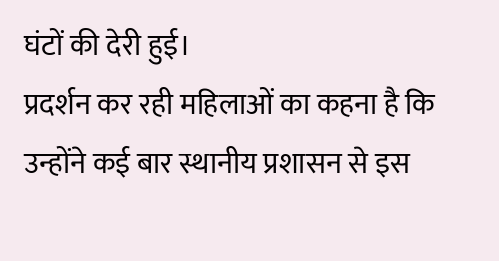घंटों की देरी हुई।
प्रदर्शन कर रही महिलाओं का कहना है कि उन्होंने कई बार स्थानीय प्रशासन से इस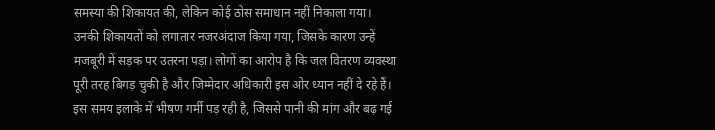समस्या की शिकायत की, लेकिन कोई ठोस समाधान नहीं निकाला गया। उनकी शिकायतों को लगातार नजरअंदाज किया गया, जिसके कारण उन्हें मजबूरी में सड़क पर उतरना पड़ा। लोगों का आरोप है कि जल वितरण व्यवस्था पूरी तरह बिगड़ चुकी है और जिम्मेदार अधिकारी इस ओर ध्यान नहीं दे रहे हैं।
इस समय इलाके में भीषण गर्मी पड़ रही है, जिससे पानी की मांग और बढ़ गई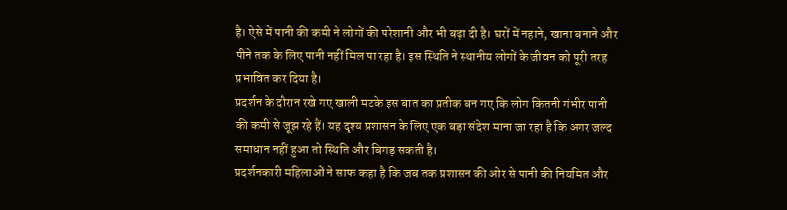है। ऐसे में पानी की कमी ने लोगों की परेशानी और भी बढ़ा दी है। घरों में नहाने, खाना बनाने और पीने तक के लिए पानी नहीं मिल पा रहा है। इस स्थिति ने स्थानीय लोगों के जीवन को पूरी तरह प्रभावित कर दिया है।
प्रदर्शन के दौरान रखे गए खाली मटके इस बात का प्रतीक बन गए कि लोग कितनी गंभीर पानी की कमी से जूझ रहे हैं। यह दृश्य प्रशासन के लिए एक बड़ा संदेश माना जा रहा है कि अगर जल्द समाधान नहीं हुआ तो स्थिति और बिगड़ सकती है।
प्रदर्शनकारी महिलाओं ने साफ कहा है कि जब तक प्रशासन की ओर से पानी की नियमित और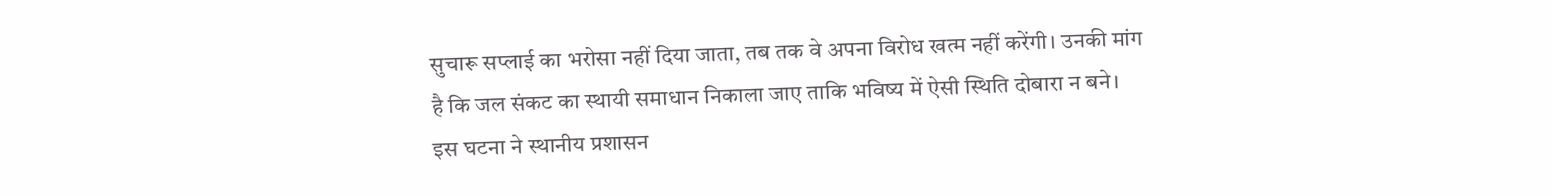सुचारू सप्लाई का भरोसा नहीं दिया जाता, तब तक वे अपना विरोध खत्म नहीं करेंगी। उनकी मांग है कि जल संकट का स्थायी समाधान निकाला जाए ताकि भविष्य में ऐसी स्थिति दोबारा न बने।
इस घटना ने स्थानीय प्रशासन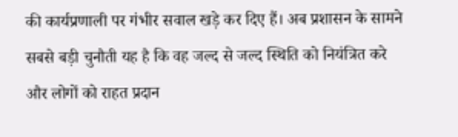की कार्यप्रणाली पर गंभीर सवाल खड़े कर दिए हैं। अब प्रशासन के सामने सबसे बड़ी चुनौती यह है कि वह जल्द से जल्द स्थिति को नियंत्रित करे और लोगों को राहत प्रदान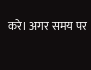करे। अगर समय पर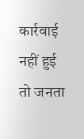कार्रवाई नहीं हुई तो जनता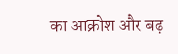का आक्रोश और बढ़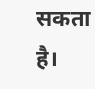सकता है।